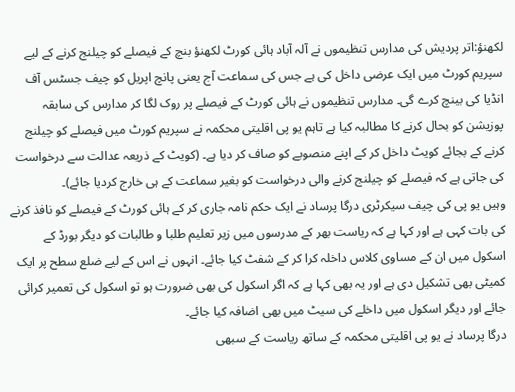لکھنؤ:اتر پردیش کی مدارس تنظیموں نے آلہ آباد ہائی کورٹ لکھنؤ بنچ کے فیصلے کو چیلنج کرنے کے لیے سپریم کورٹ میں ایک عرضی داخل کی ہے جس کی سماعت آج یعنی پانچ اپریل کو چیف جسٹس آف انڈیا کی بینچ کرے گی۔ مدارس تنظیموں نے ہائی کورٹ کے فیصلے پر روک لگا کر مدارس کی سابقہ پوزیشن کو بحال کرنے کا مطالبہ کیا ہے تاہم یو پی اقلیتی محکمہ نے سپریم کورٹ میں فیصلے کو چیلنج کرنے کے بجائے کویٹ داخل کر کے اپنے منصوبے کو صاف کر دیا ہے۔ (کویٹ کے ذریعہ عدالت سے درخواست کی جاتی ہے کہ فیصلے کو چیلنج کرنے والی درخواست کو بغیر سماعت کے ہی خارج کردیا جائے)۔
وہیں یو پی کی چیف سیکرٹری درگا پرساد نے ایک حکم نامہ جاری کر کے ہائی کورٹ کے فیصلے کو نافذ کرنے کی بات کہی ہے اور کہا ہے کہ ریاست بھر کے مدرسوں میں زیر تعلیم طلبا و طالبات کو دیگر بورڈ کے اسکول میں ان کے مساوی کلاس داخلہ کرا کر کے شفٹ کیا جائے۔ انہوں نے اس کے لیے ضلع سطح پر ایک کمیٹی بھی تشکیل دی ہے اور یہ بھی کہا ہے کہ اگر اسکول کی بھی ضرورت ہو تو اسکول کی تعمیر کرائی جائے اور دیگر اسکول میں داخلے کی سیٹ میں بھی اضافہ کیا جائے۔
درگا پرساد نے یو پی اقلیتی محکمہ کے ساتھ ریاست کے سبھی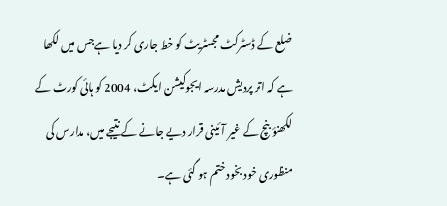ضلع کے ڈسٹرکٹ مجسٹریٹ کو خط جاری کر دیا ہےجس میں لکھا ہے کہ اتر پردیش مدرسہ ایجوکیشن ایکٹ، 2004 کو ہائی کورٹ کے لکھنؤ بنچ کے غیر آئینی قرار دیے جانے کے نتیجے میں، مدارس کی منظوری خود بخود ختم ہو گئی ہے۔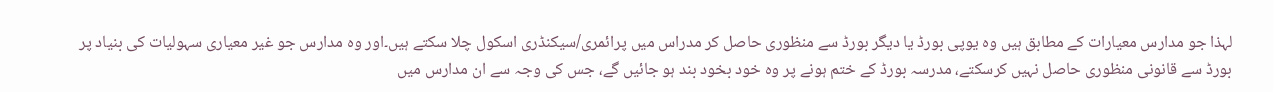لہذا جو مدارس معیارات کے مطابق ہیں وہ یوپی بورڈ یا دیگر بورڈ سے منظوری حاصل کر مدراس میں پرائمری/سیکنڈری اسکول چلا سکتے ہیں۔اور وہ مدارس جو غیر معیاری سہولیات کی بنیاد پر بورڈ سے قانونی منظوری حاصل نہیں کرسکتے، مدرسہ بورڈ کے ختم ہونے پر وہ خود بخود بند ہو جائیں گے، جس کی وجہ سے ان مدارس میں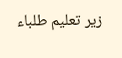زیر تعلیم طلباء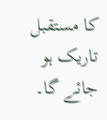کا مستقبل تاریک ہو جائے گا۔